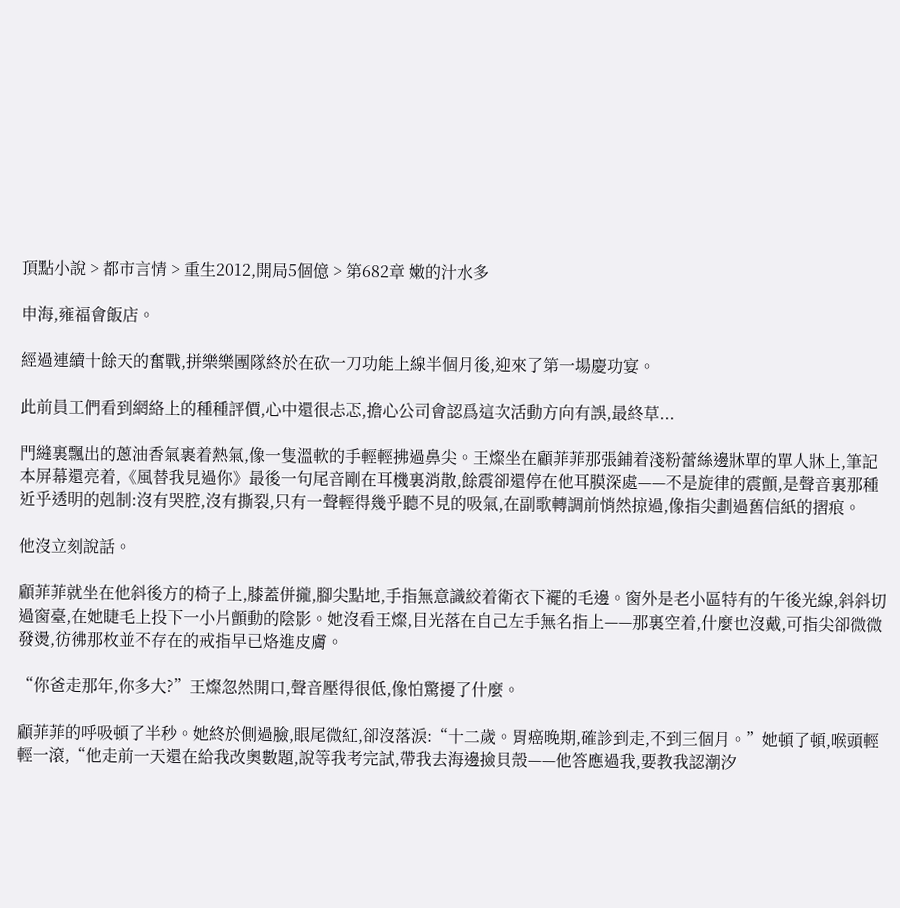頂點小說 > 都市言情 > 重生2012,開局5個億 > 第682章 嫩的汁水多

申海,雍福會飯店。

經過連續十餘天的奮戰,拼樂樂團隊終於在砍一刀功能上線半個月後,迎來了第一場慶功宴。

此前員工們看到網絡上的種種評價,心中還很忐忑,擔心公司會認爲這次活動方向有誤,最終草...

門縫裏飄出的蔥油香氣裹着熱氣,像一隻溫軟的手輕輕拂過鼻尖。王燦坐在顧菲菲那張鋪着淺粉蕾絲邊牀單的單人牀上,筆記本屏幕還亮着,《風替我見過你》最後一句尾音剛在耳機裏消散,餘震卻還停在他耳膜深處——不是旋律的震顫,是聲音裏那種近乎透明的剋制:沒有哭腔,沒有撕裂,只有一聲輕得幾乎聽不見的吸氣,在副歌轉調前悄然掠過,像指尖劃過舊信紙的摺痕。

他沒立刻說話。

顧菲菲就坐在他斜後方的椅子上,膝蓋併攏,腳尖點地,手指無意識絞着衛衣下襬的毛邊。窗外是老小區特有的午後光線,斜斜切過窗臺,在她睫毛上投下一小片顫動的陰影。她沒看王燦,目光落在自己左手無名指上——那裏空着,什麼也沒戴,可指尖卻微微發燙,彷彿那枚並不存在的戒指早已烙進皮膚。

“你爸走那年,你多大?”王燦忽然開口,聲音壓得很低,像怕驚擾了什麼。

顧菲菲的呼吸頓了半秒。她終於側過臉,眼尾微紅,卻沒落淚:“十二歲。胃癌晚期,確診到走,不到三個月。”她頓了頓,喉頭輕輕一滾,“他走前一天還在給我改奧數題,說等我考完試,帶我去海邊撿貝殼——他答應過我,要教我認潮汐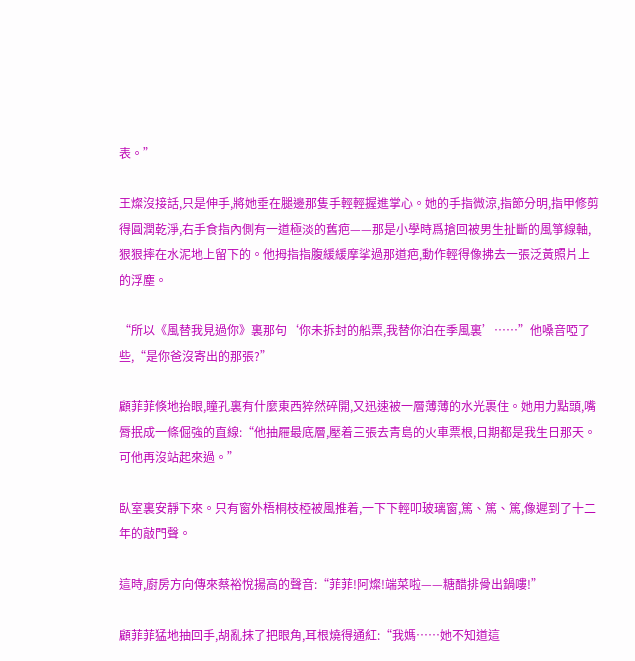表。”

王燦沒接話,只是伸手,將她垂在腿邊那隻手輕輕握進掌心。她的手指微涼,指節分明,指甲修剪得圓潤乾淨,右手食指內側有一道極淡的舊疤——那是小學時爲搶回被男生扯斷的風箏線軸,狠狠摔在水泥地上留下的。他拇指指腹緩緩摩挲過那道疤,動作輕得像拂去一張泛黃照片上的浮塵。

“所以《風替我見過你》裏那句‘你未拆封的船票,我替你泊在季風裏’……”他嗓音啞了些,“是你爸沒寄出的那張?”

顧菲菲倏地抬眼,瞳孔裏有什麼東西猝然碎開,又迅速被一層薄薄的水光裹住。她用力點頭,嘴脣抿成一條倔強的直線:“他抽屜最底層,壓着三張去青島的火車票根,日期都是我生日那天。可他再沒站起來過。”

臥室裏安靜下來。只有窗外梧桐枝椏被風推着,一下下輕叩玻璃窗,篤、篤、篤,像遲到了十二年的敲門聲。

這時,廚房方向傳來蔡裕悅揚高的聲音:“菲菲!阿燦!端菜啦——糖醋排骨出鍋嘍!”

顧菲菲猛地抽回手,胡亂抹了把眼角,耳根燒得通紅:“我媽……她不知道這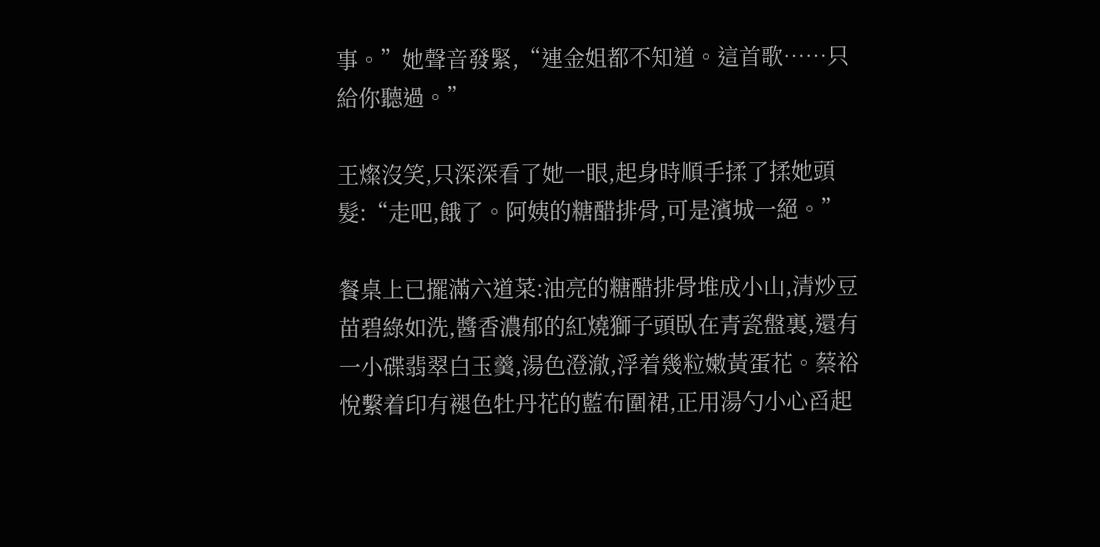事。”她聲音發緊,“連金姐都不知道。這首歌……只給你聽過。”

王燦沒笑,只深深看了她一眼,起身時順手揉了揉她頭髮:“走吧,餓了。阿姨的糖醋排骨,可是濱城一絕。”

餐桌上已擺滿六道菜:油亮的糖醋排骨堆成小山,清炒豆苗碧綠如洗,醬香濃郁的紅燒獅子頭臥在青瓷盤裏,還有一小碟翡翠白玉羹,湯色澄澈,浮着幾粒嫩黃蛋花。蔡裕悅繫着印有褪色牡丹花的藍布圍裙,正用湯勺小心舀起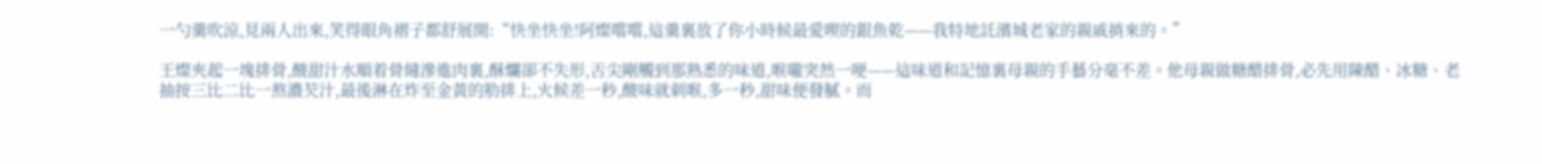一勺羹吹涼,見兩人出來,笑得眼角褶子都舒展開:“快坐快坐!阿燦嚐嚐,這羹裏放了你小時候最愛喫的銀魚乾——我特地託濱城老家的親戚捎來的。”

王燦夾起一塊排骨,酸甜汁水順着骨縫滲進肉裏,酥爛卻不失形,舌尖剛觸到那熟悉的味道,喉嚨突然一哽——這味道和記憶裏母親的手藝分毫不差。他母親做糖醋排骨,必先用陳醋、冰糖、老抽按三比二比一熬濃芡汁,最後淋在炸至金黃的肋排上,火候差一秒,酸味就刺喉,多一秒,甜味便發膩。而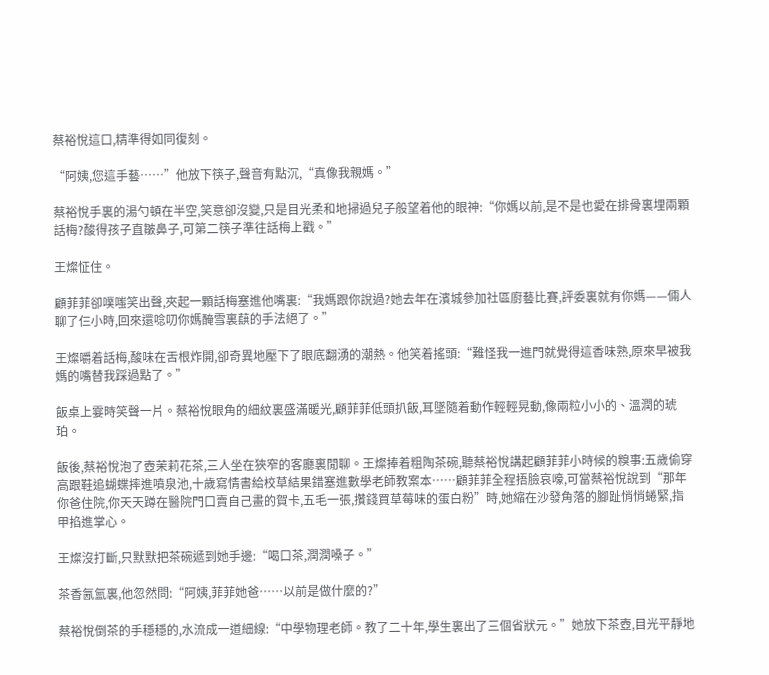蔡裕悅這口,精準得如同復刻。

“阿姨,您這手藝……”他放下筷子,聲音有點沉,“真像我親媽。”

蔡裕悅手裏的湯勺頓在半空,笑意卻沒變,只是目光柔和地掃過兒子般望着他的眼神:“你媽以前,是不是也愛在排骨裏埋兩顆話梅?酸得孩子直皺鼻子,可第二筷子準往話梅上戳。”

王燦怔住。

顧菲菲卻噗嗤笑出聲,夾起一顆話梅塞進他嘴裏:“我媽跟你說過?她去年在濱城參加社區廚藝比賽,評委裏就有你媽——倆人聊了仨小時,回來還唸叨你媽醃雪裏蕻的手法絕了。”

王燦嚼着話梅,酸味在舌根炸開,卻奇異地壓下了眼底翻湧的潮熱。他笑着搖頭:“難怪我一進門就覺得這香味熟,原來早被我媽的嘴替我踩過點了。”

飯桌上霎時笑聲一片。蔡裕悅眼角的細紋裏盛滿暖光,顧菲菲低頭扒飯,耳墜隨着動作輕輕晃動,像兩粒小小的、溫潤的琥珀。

飯後,蔡裕悅泡了壺茉莉花茶,三人坐在狹窄的客廳裏閒聊。王燦捧着粗陶茶碗,聽蔡裕悅講起顧菲菲小時候的糗事:五歲偷穿高跟鞋追蝴蝶摔進噴泉池,十歲寫情書給校草結果錯塞進數學老師教案本……顧菲菲全程捂臉哀嚎,可當蔡裕悅說到“那年你爸住院,你天天蹲在醫院門口賣自己畫的賀卡,五毛一張,攢錢買草莓味的蛋白粉”時,她縮在沙發角落的腳趾悄悄蜷緊,指甲掐進掌心。

王燦沒打斷,只默默把茶碗遞到她手邊:“喝口茶,潤潤嗓子。”

茶香氤氳裏,他忽然問:“阿姨,菲菲她爸……以前是做什麼的?”

蔡裕悅倒茶的手穩穩的,水流成一道細線:“中學物理老師。教了二十年,學生裏出了三個省狀元。”她放下茶壺,目光平靜地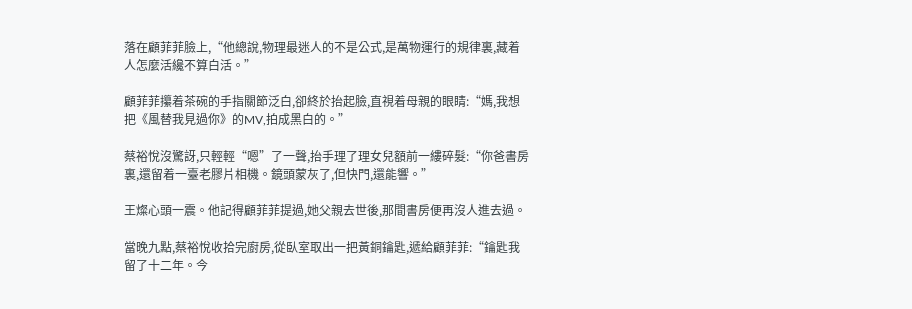落在顧菲菲臉上,“他總說,物理最迷人的不是公式,是萬物運行的規律裏,藏着人怎麼活纔不算白活。”

顧菲菲攥着茶碗的手指關節泛白,卻終於抬起臉,直視着母親的眼睛:“媽,我想把《風替我見過你》的MV,拍成黑白的。”

蔡裕悅沒驚訝,只輕輕“嗯”了一聲,抬手理了理女兒額前一縷碎髮:“你爸書房裏,還留着一臺老膠片相機。鏡頭蒙灰了,但快門,還能響。”

王燦心頭一震。他記得顧菲菲提過,她父親去世後,那間書房便再沒人進去過。

當晚九點,蔡裕悅收拾完廚房,從臥室取出一把黃銅鑰匙,遞給顧菲菲:“鑰匙我留了十二年。今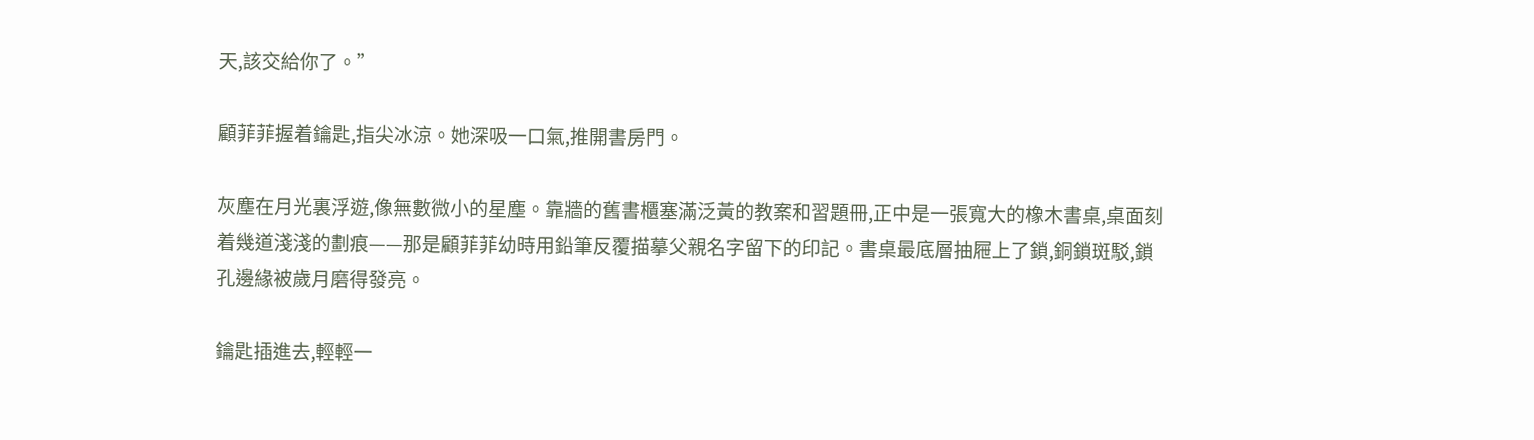天,該交給你了。”

顧菲菲握着鑰匙,指尖冰涼。她深吸一口氣,推開書房門。

灰塵在月光裏浮遊,像無數微小的星塵。靠牆的舊書櫃塞滿泛黃的教案和習題冊,正中是一張寬大的橡木書桌,桌面刻着幾道淺淺的劃痕——那是顧菲菲幼時用鉛筆反覆描摹父親名字留下的印記。書桌最底層抽屜上了鎖,銅鎖斑駁,鎖孔邊緣被歲月磨得發亮。

鑰匙插進去,輕輕一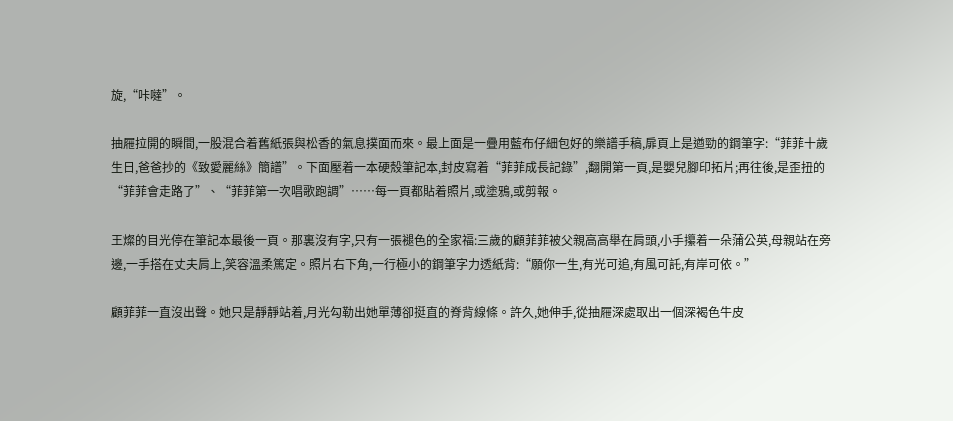旋,“咔噠”。

抽屜拉開的瞬間,一股混合着舊紙張與松香的氣息撲面而來。最上面是一疊用藍布仔細包好的樂譜手稿,扉頁上是遒勁的鋼筆字:“菲菲十歲生日,爸爸抄的《致愛麗絲》簡譜”。下面壓着一本硬殼筆記本,封皮寫着“菲菲成長記錄”,翻開第一頁,是嬰兒腳印拓片;再往後,是歪扭的“菲菲會走路了”、“菲菲第一次唱歌跑調”……每一頁都貼着照片,或塗鴉,或剪報。

王燦的目光停在筆記本最後一頁。那裏沒有字,只有一張褪色的全家福:三歲的顧菲菲被父親高高舉在肩頭,小手攥着一朵蒲公英,母親站在旁邊,一手搭在丈夫肩上,笑容溫柔篤定。照片右下角,一行極小的鋼筆字力透紙背:“願你一生,有光可追,有風可託,有岸可依。”

顧菲菲一直沒出聲。她只是靜靜站着,月光勾勒出她單薄卻挺直的脊背線條。許久,她伸手,從抽屜深處取出一個深褐色牛皮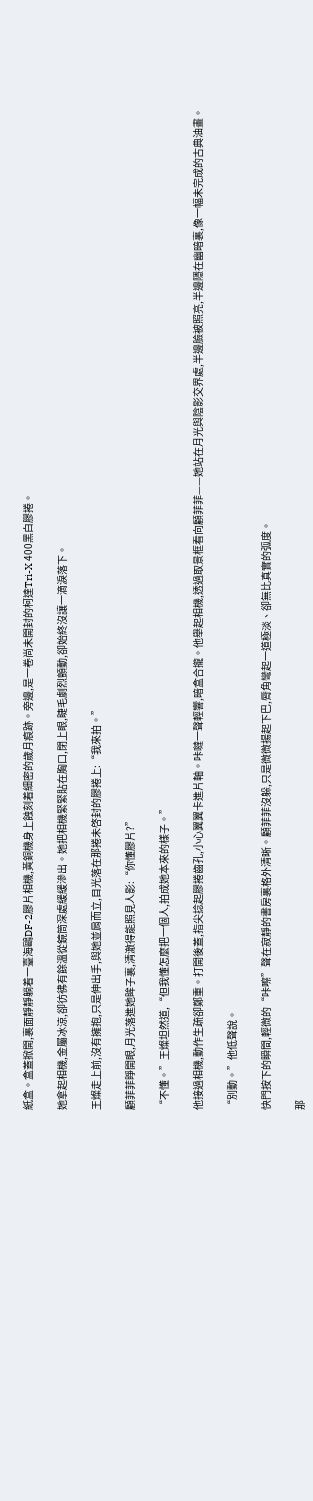紙盒。盒蓋掀開,裏面靜靜躺着一臺海鷗DF-2膠片相機,黃銅機身上蝕刻着細密的歲月痕跡。旁邊,是一卷尚未開封的柯達Tri-X 400黑白膠捲。

她拿起相機,金屬冰涼,卻彷彿有餘溫從鏡筒深處緩緩滲出。她把相機緊緊貼在胸口,閉上眼,睫毛劇烈顫動,卻始終沒讓一滴淚落下。

王燦走上前,沒有擁抱,只是伸出手,與她並肩而立,目光落在那捲未啓封的膠捲上:“我來拍。”

顧菲菲睜開眼,月光落進她眸子裏,清澈得能照見人影:“你懂膠片?”

“不懂。”王燦坦然道,“但我懂怎麼把一個人,拍成她本來的樣子。”

他接過相機,動作生疏卻鄭重。打開後蓋,指尖捻起膠捲齒孔,小心翼翼卡進片軸。咔噠一聲輕響,暗盒合攏。他舉起相機,透過取景框看向顧菲菲——她站在月光與陰影交界處,半邊臉被照亮,半邊隱在幽暗裏,像一幅未完成的古典油畫。

“別動。”他低聲說。

快門按下的瞬間,輕微的“咔嚓”聲在寂靜的書房裏格外清晰。顧菲菲沒躲,只是微微揚起下巴,脣角彎起一道極淡、卻無比真實的弧度。

那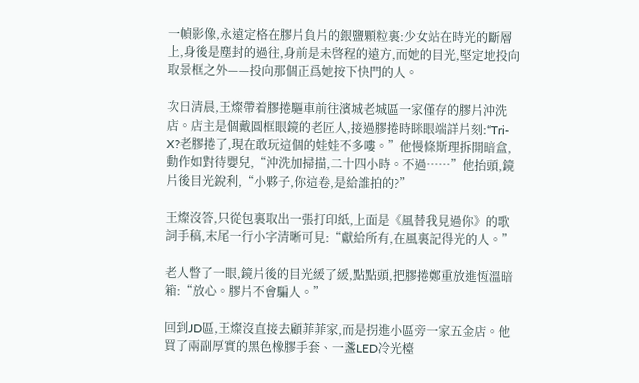一幀影像,永遠定格在膠片負片的銀鹽顆粒裏:少女站在時光的斷層上,身後是塵封的過往,身前是未啓程的遠方,而她的目光,堅定地投向取景框之外——投向那個正爲她按下快門的人。

次日清晨,王燦帶着膠捲驅車前往濱城老城區一家僅存的膠片沖洗店。店主是個戴圓框眼鏡的老匠人,接過膠捲時眯眼端詳片刻:“Tri-X?老膠捲了,現在敢玩這個的娃娃不多嘍。”他慢條斯理拆開暗盒,動作如對待嬰兒,“沖洗加掃描,二十四小時。不過……”他抬頭,鏡片後目光銳利,“小夥子,你這卷,是給誰拍的?”

王燦沒答,只從包裏取出一張打印紙,上面是《風替我見過你》的歌詞手稿,末尾一行小字清晰可見:“獻給所有,在風裏記得光的人。”

老人瞥了一眼,鏡片後的目光緩了緩,點點頭,把膠捲鄭重放進恆溫暗箱:“放心。膠片不會騙人。”

回到JD區,王燦沒直接去顧菲菲家,而是拐進小區旁一家五金店。他買了兩副厚實的黑色橡膠手套、一盞LED冷光檯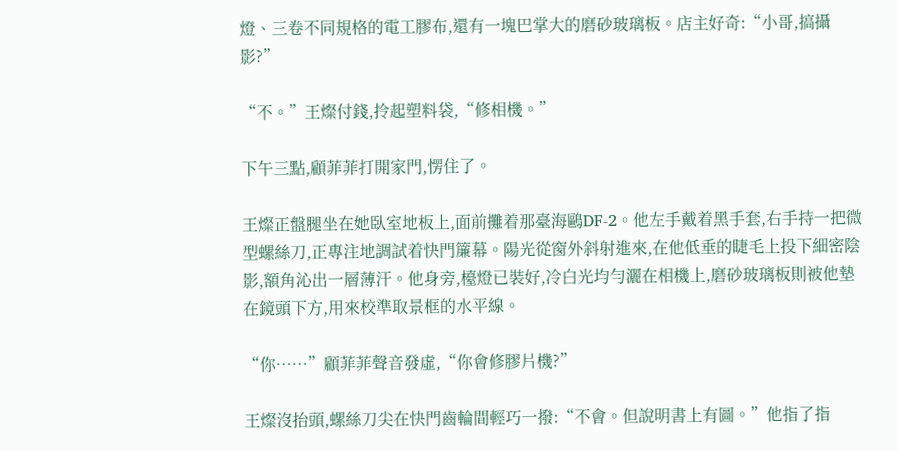燈、三卷不同規格的電工膠布,還有一塊巴掌大的磨砂玻璃板。店主好奇:“小哥,搞攝影?”

“不。”王燦付錢,拎起塑料袋,“修相機。”

下午三點,顧菲菲打開家門,愣住了。

王燦正盤腿坐在她臥室地板上,面前攤着那臺海鷗DF-2。他左手戴着黑手套,右手持一把微型螺絲刀,正專注地調試着快門簾幕。陽光從窗外斜射進來,在他低垂的睫毛上投下細密陰影,額角沁出一層薄汗。他身旁,檯燈已裝好,冷白光均勻灑在相機上,磨砂玻璃板則被他墊在鏡頭下方,用來校準取景框的水平線。

“你……”顧菲菲聲音發虛,“你會修膠片機?”

王燦沒抬頭,螺絲刀尖在快門齒輪間輕巧一撥:“不會。但說明書上有圖。”他指了指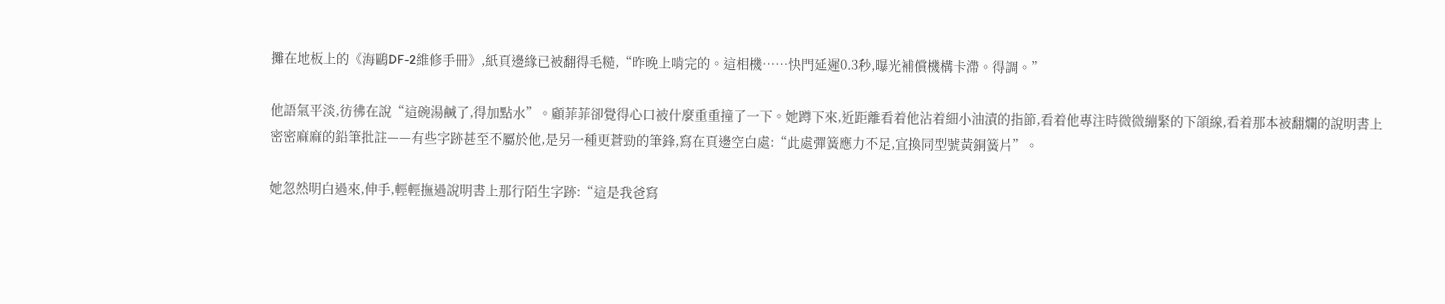攤在地板上的《海鷗DF-2維修手冊》,紙頁邊緣已被翻得毛糙,“昨晚上啃完的。這相機……快門延遲0.3秒,曝光補償機構卡滯。得調。”

他語氣平淡,彷彿在說“這碗湯鹹了,得加點水”。顧菲菲卻覺得心口被什麼重重撞了一下。她蹲下來,近距離看着他沾着細小油漬的指節,看着他專注時微微繃緊的下頜線,看着那本被翻爛的說明書上密密麻麻的鉛筆批註——有些字跡甚至不屬於他,是另一種更蒼勁的筆鋒,寫在頁邊空白處:“此處彈簧應力不足,宜換同型號黃銅簧片”。

她忽然明白過來,伸手,輕輕撫過說明書上那行陌生字跡:“這是我爸寫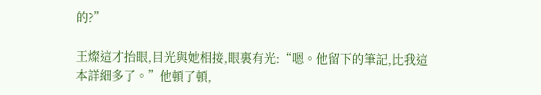的?”

王燦這才抬眼,目光與她相接,眼裏有光:“嗯。他留下的筆記,比我這本詳細多了。”他頓了頓,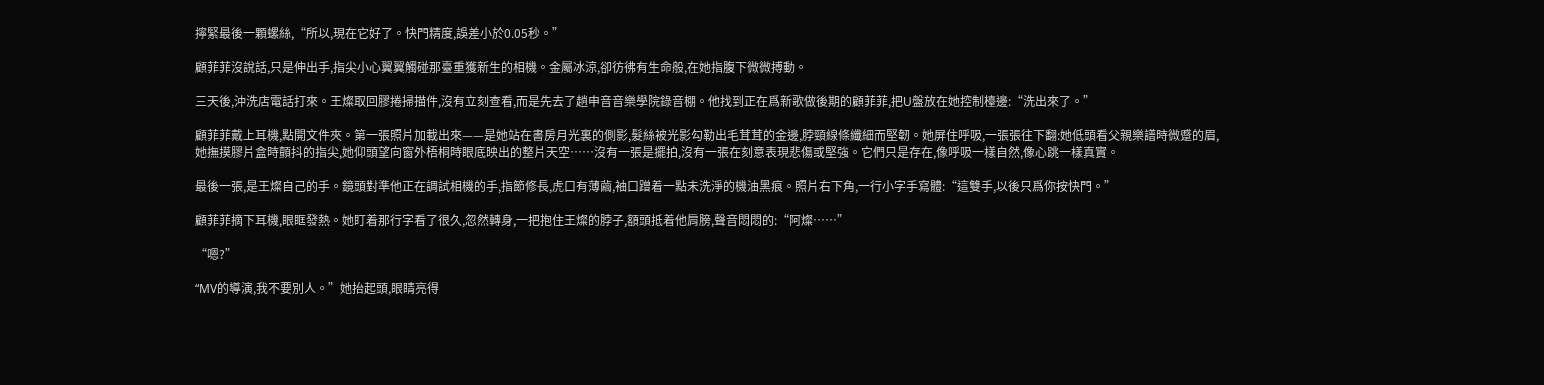擰緊最後一顆螺絲,“所以,現在它好了。快門精度,誤差小於0.05秒。”

顧菲菲沒說話,只是伸出手,指尖小心翼翼觸碰那臺重獲新生的相機。金屬冰涼,卻彷彿有生命般,在她指腹下微微搏動。

三天後,沖洗店電話打來。王燦取回膠捲掃描件,沒有立刻查看,而是先去了趟申音音樂學院錄音棚。他找到正在爲新歌做後期的顧菲菲,把U盤放在她控制檯邊:“洗出來了。”

顧菲菲戴上耳機,點開文件夾。第一張照片加載出來——是她站在書房月光裏的側影,髮絲被光影勾勒出毛茸茸的金邊,脖頸線條纖細而堅韌。她屏住呼吸,一張張往下翻:她低頭看父親樂譜時微蹙的眉,她撫摸膠片盒時顫抖的指尖,她仰頭望向窗外梧桐時眼底映出的整片天空……沒有一張是擺拍,沒有一張在刻意表現悲傷或堅強。它們只是存在,像呼吸一樣自然,像心跳一樣真實。

最後一張,是王燦自己的手。鏡頭對準他正在調試相機的手,指節修長,虎口有薄繭,袖口蹭着一點未洗淨的機油黑痕。照片右下角,一行小字手寫體:“這雙手,以後只爲你按快門。”

顧菲菲摘下耳機,眼眶發熱。她盯着那行字看了很久,忽然轉身,一把抱住王燦的脖子,額頭抵着他肩膀,聲音悶悶的:“阿燦……”

“嗯?”

“MV的導演,我不要別人。”她抬起頭,眼睛亮得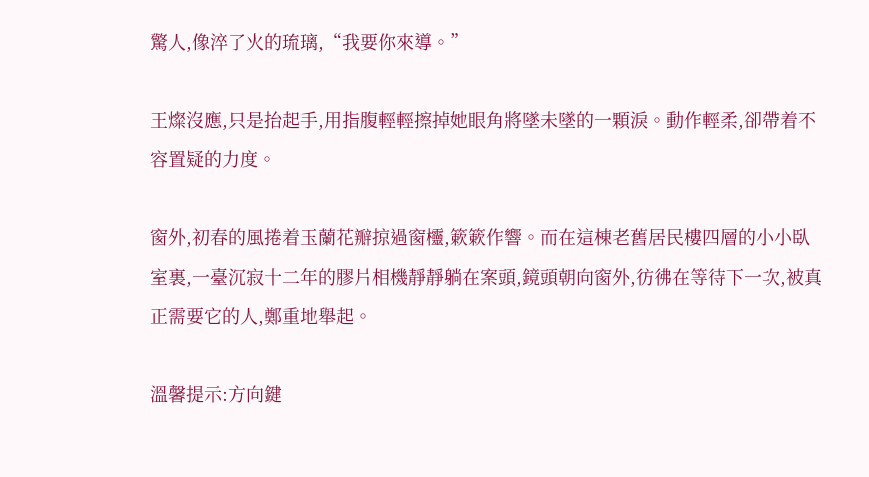驚人,像淬了火的琉璃,“我要你來導。”

王燦沒應,只是抬起手,用指腹輕輕擦掉她眼角將墜未墜的一顆淚。動作輕柔,卻帶着不容置疑的力度。

窗外,初春的風捲着玉蘭花瓣掠過窗欞,簌簌作響。而在這棟老舊居民樓四層的小小臥室裏,一臺沉寂十二年的膠片相機靜靜躺在案頭,鏡頭朝向窗外,彷彿在等待下一次,被真正需要它的人,鄭重地舉起。

溫馨提示:方向鍵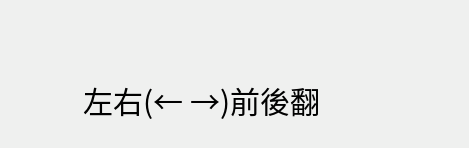左右(← →)前後翻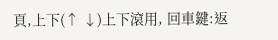頁,上下(↑ ↓)上下滾用, 回車鍵:返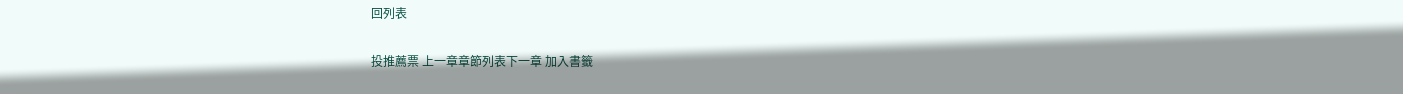回列表

投推薦票 上一章章節列表下一章 加入書籤